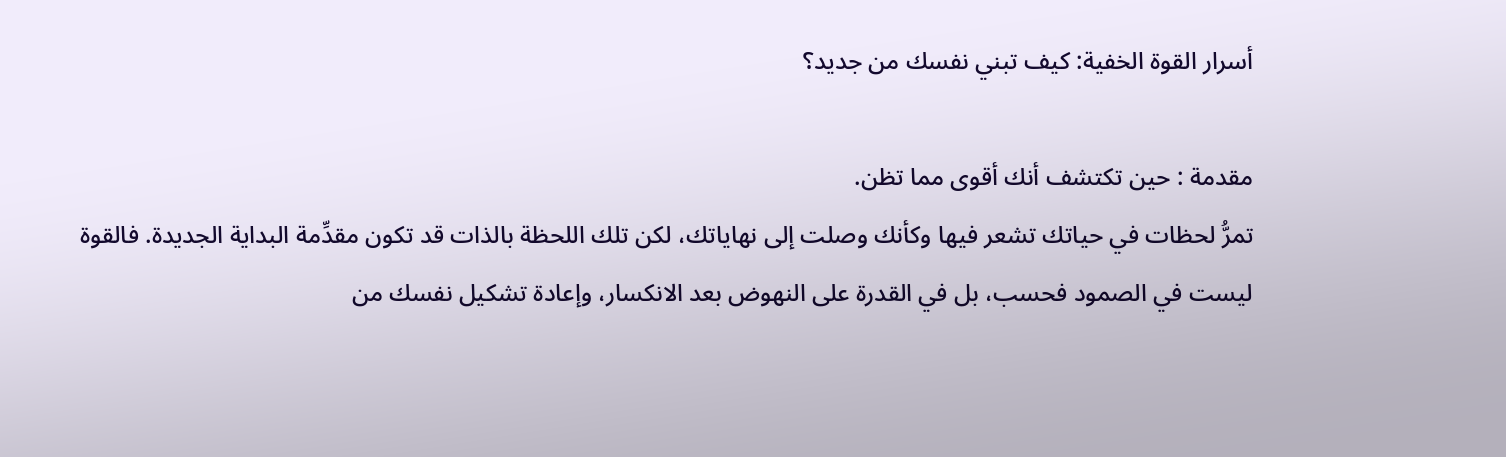أسرار القوة الخفية: كيف تبني نفسك من جديد؟

مقدمة : حين تكتشف أنك أقوى مما تظن.
تمرُّ لحظات في حياتك تشعر فيها وكأنك وصلت إلى نهاياتك، لكن تلك اللحظة بالذات قد تكون مقدِّمة البداية الجديدة. فالقوة ليست في الصمود فحسب، بل في القدرة على النهوض بعد الانكسار، وإعادة تشكيل نفسك من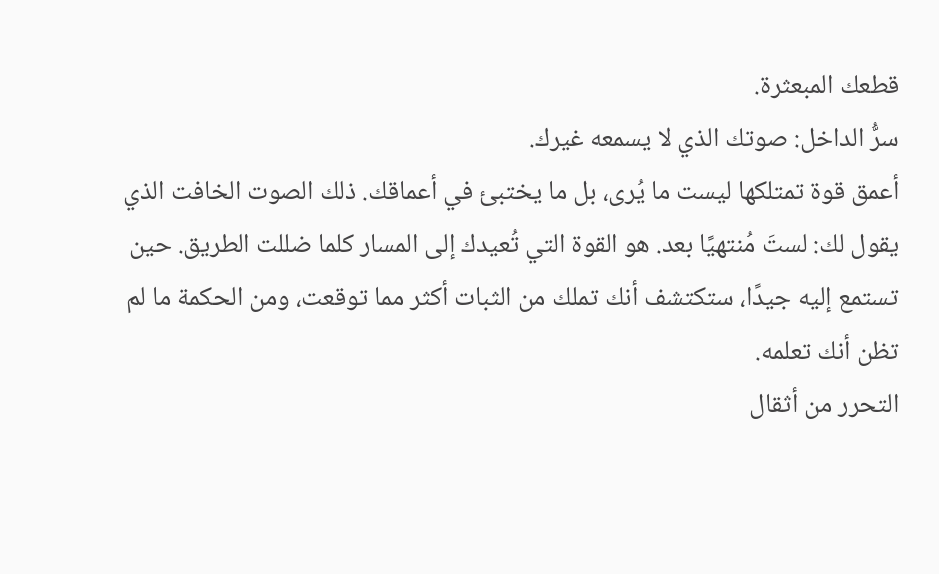قطعك المبعثرة.
سرُّ الداخل: صوتك الذي لا يسمعه غيرك.
أعمق قوة تمتلكها ليست ما يُرى، بل ما يختبئ في أعماقك. ذلك الصوت الخافت الذي يقول لك: لستَ مُنتهيًا بعد. هو القوة التي تُعيدك إلى المسار كلما ضللت الطريق. حين تستمع إليه جيدًا، ستكتشف أنك تملك من الثبات أكثر مما توقعت، ومن الحكمة ما لم تظن أنك تعلمه.
التحرر من أثقال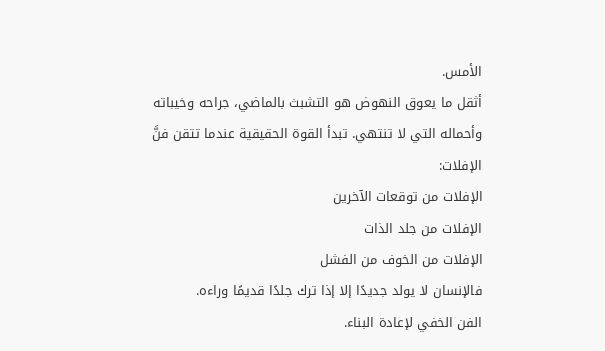الأمس.
أثقل ما يعوق النهوض هو التشبث بالماضي، جراحه وخيباته وأحماله التي لا تنتهي. تبدأ القوة الحقيقية عندما تتقن فنَّ الإفلات:
الإفلات من توقعات الآخرين
الإفلات من جلد الذات
الإفلات من الخوف من الفشل
فالإنسان لا يولد جديدًا إلا إذا ترك جلدًا قديمًا وراءه.
الفن الخفي لإعادة البناء.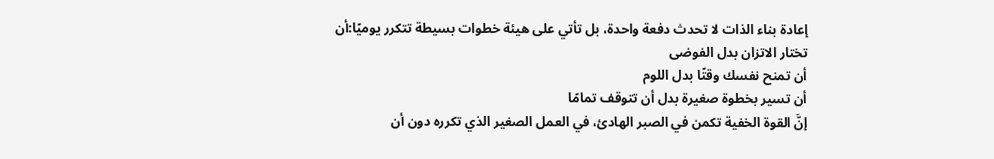إعادة بناء الذات لا تحدث دفعة واحدة، بل تأتي على هيئة خطوات بسيطة تتكرر يوميًا:أن تختار الاتزان بدل الفوضى
أن تمنح نفسك وقتًا بدل اللوم
أن تسير بخطوة صغيرة بدل أن تتوقف تمامًا
إنَّ القوة الخفية تكمن في الصبر الهادئ، في العمل الصغير الذي تكرره دون أن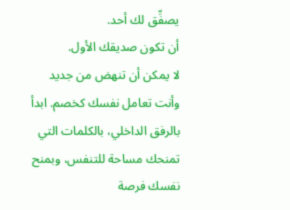يصفِّق لك أحد.
أن تكون صديقك الأول.
لا يمكن أن تنهض من جديد وأنت تعامل نفسك كخصم. ابدأ بالرفق الداخلي، بالكلمات التي تمنحك مساحة للتنفس، وبمنح نفسك فرصة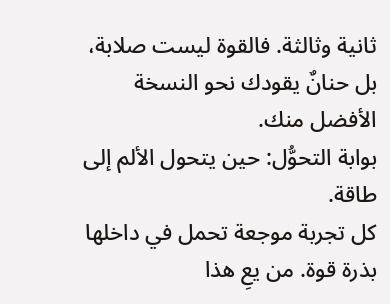ثانية وثالثة. فالقوة ليست صلابة، بل حنانٌ يقودك نحو النسخة الأفضل منك.
بوابة التحوُّل: حين يتحول الألم إلى طاقة.
كل تجربة موجعة تحمل في داخلها بذرة قوة. من يعِ هذا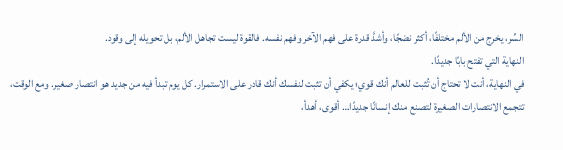السِّر، يخرج من الألم مختلفًا، أكثر نضجًا، وأشدَّ قدرة على فهم الآخر وفهم نفسه. فالقوة ليست تجاهل الألم، بل تحويله إلى وقود.
النهاية التي تفتح بابًا جديدًا.
في النهاية، أنت لا تحتاج أن تُثبت للعالم أنك قوي؛ يكفي أن تثبت لنفسك أنك قادر على الاستمرار. كل يوم تبدأ فيه من جديد هو انتصار صغير. ومع الوقت، تتجمع الانتصارات الصغيرة لتصنع منك إنسانًا جديدًا… أقوى، أهدأ،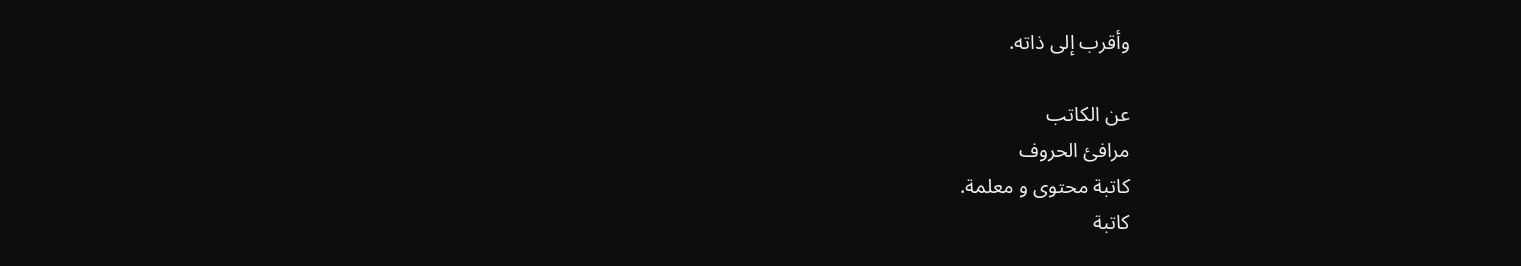وأقرب إلى ذاته.

عن الكاتب
مرافئ الحروف
كاتبة محتوى و معلمة.
كاتبة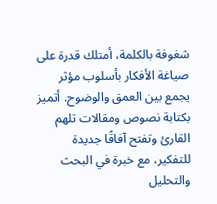شغوفة بالكلمة، أمتلك قدرة على صياغة الأفكار بأسلوب مؤثر يجمع بين العمق والوضوح. أتميز بكتابة نصوص ومقالات تلهم القارئ وتفتح آفاقًا جديدة للتفكير، مع خبرة في البحث والتحليل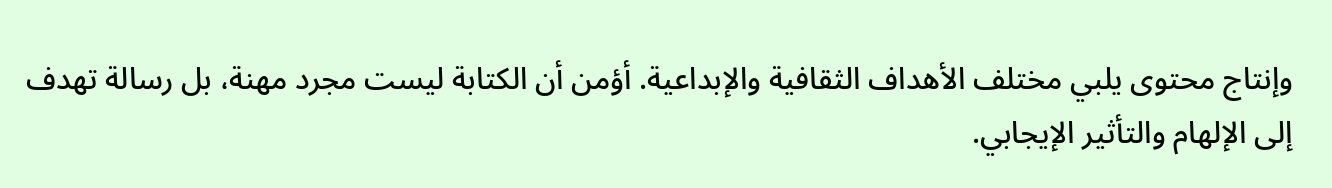وإنتاج محتوى يلبي مختلف الأهداف الثقافية والإبداعية. أؤمن أن الكتابة ليست مجرد مهنة، بل رسالة تهدف إلى الإلهام والتأثير الإيجابي.